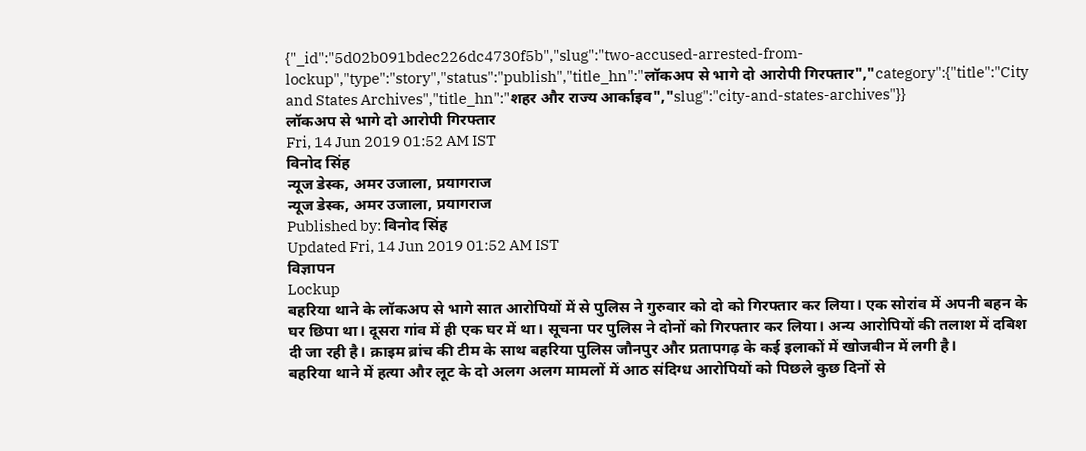{"_id":"5d02b091bdec226dc4730f5b","slug":"two-accused-arrested-from-lockup","type":"story","status":"publish","title_hn":"लॉकअप से भागे दो आरोपी गिरफ्तार","category":{"title":"City and States Archives","title_hn":"शहर और राज्य आर्काइव","slug":"city-and-states-archives"}}
लॉकअप से भागे दो आरोपी गिरफ्तार
Fri, 14 Jun 2019 01:52 AM IST
विनोद सिंह
न्यूज डेस्क, अमर उजाला, प्रयागराज
न्यूज डेस्क, अमर उजाला, प्रयागराज
Published by: विनोद सिंह
Updated Fri, 14 Jun 2019 01:52 AM IST
विज्ञापन
Lockup
बहरिया थाने के लॉकअप से भागे सात आरोपियों में से पुलिस ने गुरुवार को दो को गिरफ्तार कर लिया। एक सोरांव में अपनी बहन के घर छिपा था। दूसरा गांव में ही एक घर में था। सूचना पर पुलिस ने दोनों को गिरफ्तार कर लिया। अन्य आरोपियों की तलाश में दबिश दी जा रही है। क्राइम ब्रांच की टीम के साथ बहरिया पुलिस जौनपुर और प्रतापगढ़ के कई इलाकों में खोजबीन में लगी है।
बहरिया थाने में हत्या और लूट के दो अलग अलग मामलों में आठ संदिग्ध आरोपियों को पिछले कुछ दिनों से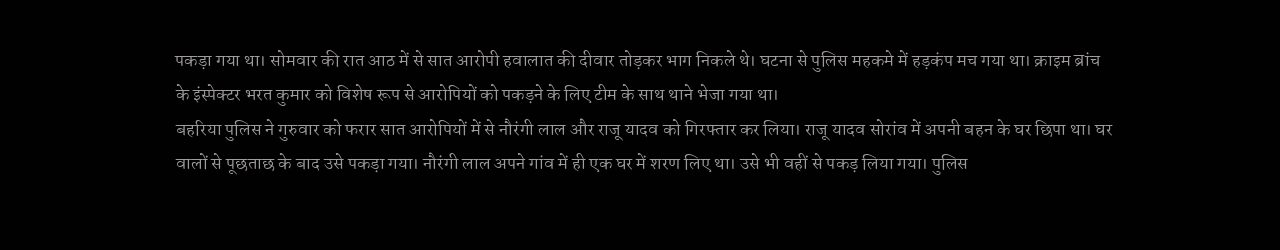पकड़ा गया था। सोमवार की रात आठ में से सात आरोपी हवालात की दीवार तोड़कर भाग निकले थे। घटना से पुलिस महकमे में हड़कंप मच गया था। क्राइम ब्रांच के इंस्पेक्टर भरत कुमार को विशेष रूप से आरोपियों को पकड़ने के लिए टीम के साथ थाने भेजा गया था।
बहरिया पुलिस ने गुरुवार को फरार सात आरोपियों में से नौरंगी लाल और राजू यादव को गिरफ्तार कर लिया। राजू यादव सोरांव में अपनी बहन के घर छिपा था। घर वालों से पूछताछ के बाद उसे पकड़ा गया। नौरंगी लाल अपने गांव में ही एक घर में शरण लिए था। उसे भी वहीं से पकड़ लिया गया। पुलिस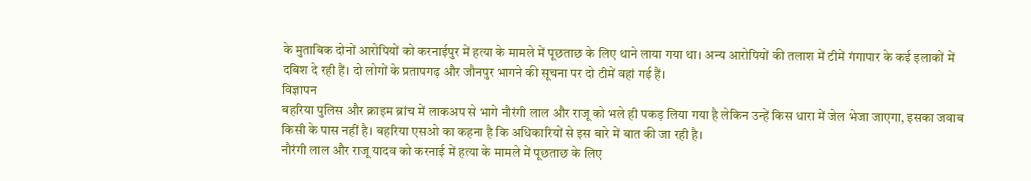के मुताबिक दोनों आरोपियों को करनाईपुर में हत्या के मामले में पूछताछ के लिए थाने लाया गया था। अन्य आरोपियों की तलाश में टीमें गंगापार के कई इलाकों में दबिश दे रही हैं। दो लोगों के प्रतापगढ़ और जौनपुर भागने की सूचना पर दो टीमें वहां गई हैं।
विज्ञापन
बहरिया पुलिस और क्राइम ब्रांच में लाकअप से भागे नौरंगी लाल और राजू को भले ही पकड़ लिया गया है लेकिन उन्हें किस धारा में जेल भेजा जाएगा, इसका जवाब किसी के पास नहीं है। बहरिया एसओ का कहना है कि अधिकारियों से इस बारे में बात की जा रही है।
नौरंगी लाल और राजू यादव को करनाई में हत्या के मामले में पूछताछ के लिए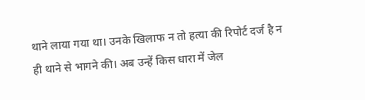थाने लाया गया था। उनके खिलाफ न तो हत्या की रिपोर्ट दर्ज है न ही थाने से भागने की। अब उन्हें किस धारा में जेल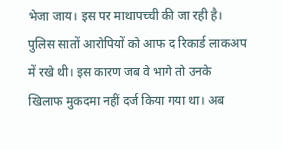भेजा जाय। इस पर माथापच्ची की जा रही है। पुलिस सातों आरोपियों को आफ द रिकार्ड लाकअप में रखे थी। इस कारण जब वे भागे तो उनके खिलाफ मुकदमा नहीं दर्ज किया गया था। अब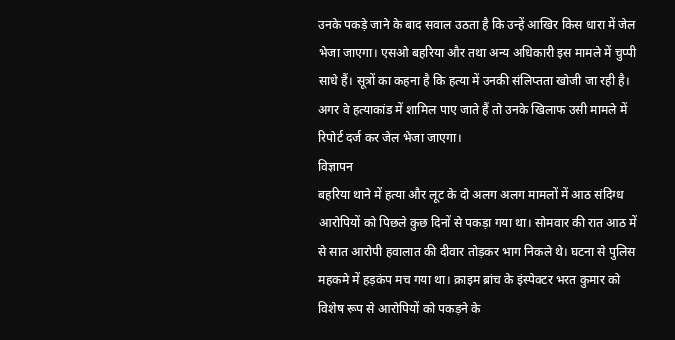उनके पकड़े जाने के बाद सवाल उठता है कि उन्हें आखिर किस धारा में जेल भेजा जाएगा। एसओ बहरिया और तथा अन्य अधिकारी इस मामले में चुप्पी साधे हैं। सूत्रों का कहना है कि हत्या में उनकी संलिप्तता खोजी जा रही है। अगर वे हत्याकांड में शामिल पाए जाते हैं तो उनके खिलाफ उसी मामले में रिपोर्ट दर्ज कर जेल भेजा जाएगा।
विज्ञापन
बहरिया थाने में हत्या और लूट के दो अलग अलग मामलों में आठ संदिग्ध आरोपियों को पिछले कुछ दिनों से पकड़ा गया था। सोमवार की रात आठ में से सात आरोपी हवालात की दीवार तोड़कर भाग निकले थे। घटना से पुलिस महकमे में हड़कंप मच गया था। क्राइम ब्रांच के इंस्पेक्टर भरत कुमार को विशेष रूप से आरोपियों को पकड़ने के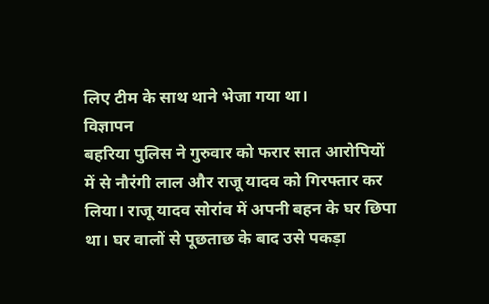लिए टीम के साथ थाने भेजा गया था।
विज्ञापन
बहरिया पुलिस ने गुरुवार को फरार सात आरोपियों में से नौरंगी लाल और राजू यादव को गिरफ्तार कर लिया। राजू यादव सोरांव में अपनी बहन के घर छिपा था। घर वालों से पूछताछ के बाद उसे पकड़ा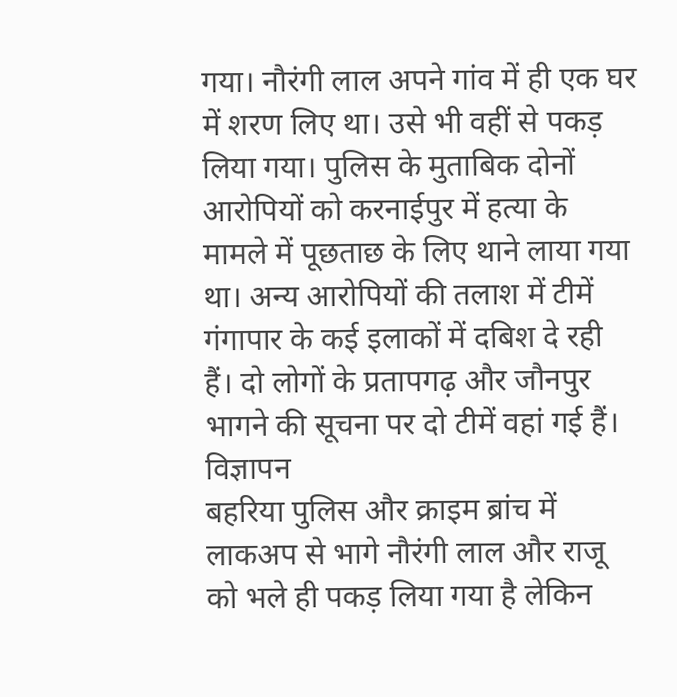गया। नौरंगी लाल अपने गांव में ही एक घर में शरण लिए था। उसे भी वहीं से पकड़ लिया गया। पुलिस के मुताबिक दोनों आरोपियों को करनाईपुर में हत्या के मामले में पूछताछ के लिए थाने लाया गया था। अन्य आरोपियों की तलाश में टीमें गंगापार के कई इलाकों में दबिश दे रही हैं। दो लोगों के प्रतापगढ़ और जौनपुर भागने की सूचना पर दो टीमें वहां गई हैं।
विज्ञापन
बहरिया पुलिस और क्राइम ब्रांच में लाकअप से भागे नौरंगी लाल और राजू को भले ही पकड़ लिया गया है लेकिन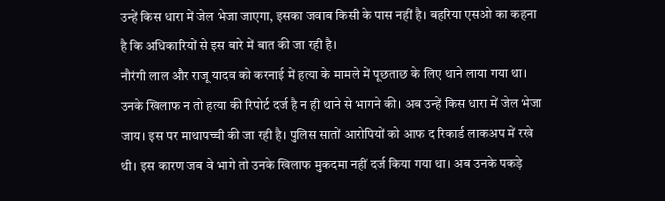उन्हें किस धारा में जेल भेजा जाएगा, इसका जवाब किसी के पास नहीं है। बहरिया एसओ का कहना है कि अधिकारियों से इस बारे में बात की जा रही है।
नौरंगी लाल और राजू यादव को करनाई में हत्या के मामले में पूछताछ के लिए थाने लाया गया था। उनके खिलाफ न तो हत्या की रिपोर्ट दर्ज है न ही थाने से भागने की। अब उन्हें किस धारा में जेल भेजा जाय। इस पर माथापच्ची की जा रही है। पुलिस सातों आरोपियों को आफ द रिकार्ड लाकअप में रखे थी। इस कारण जब वे भागे तो उनके खिलाफ मुकदमा नहीं दर्ज किया गया था। अब उनके पकड़े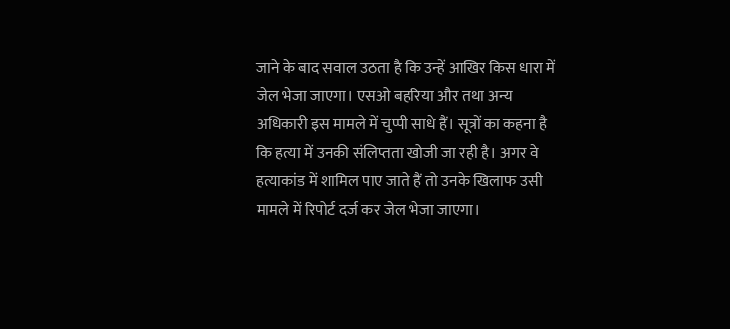जाने के बाद सवाल उठता है कि उन्हें आखिर किस धारा में जेल भेजा जाएगा। एसओ बहरिया और तथा अन्य अधिकारी इस मामले में चुप्पी साधे हैं। सूत्रों का कहना है कि हत्या में उनकी संलिप्तता खोजी जा रही है। अगर वे हत्याकांड में शामिल पाए जाते हैं तो उनके खिलाफ उसी मामले में रिपोर्ट दर्ज कर जेल भेजा जाएगा।